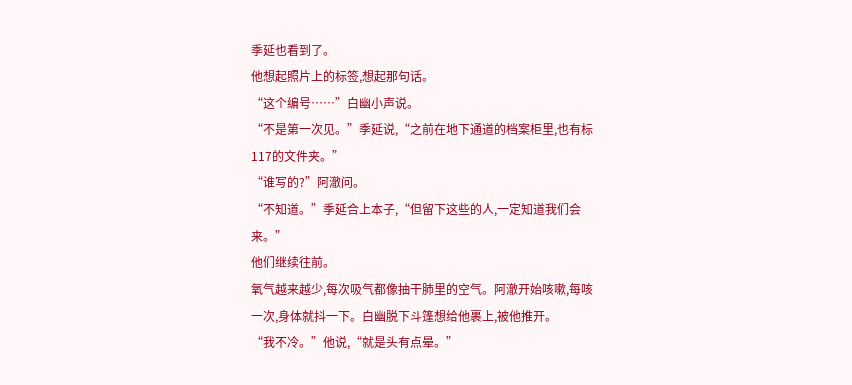季延也看到了。
他想起照片上的标签,想起那句话。
“这个编号……”白幽小声说。
“不是第一次见。”季延说,“之前在地下通道的档案柜里,也有标117的文件夹。”
“谁写的?”阿澈问。
“不知道。”季延合上本子,“但留下这些的人,一定知道我们会来。”
他们继续往前。
氧气越来越少,每次吸气都像抽干肺里的空气。阿澈开始咳嗽,每咳一次,身体就抖一下。白幽脱下斗篷想给他裹上,被他推开。
“我不冷。”他说,“就是头有点晕。”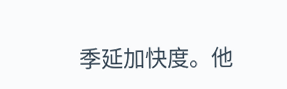季延加快度。他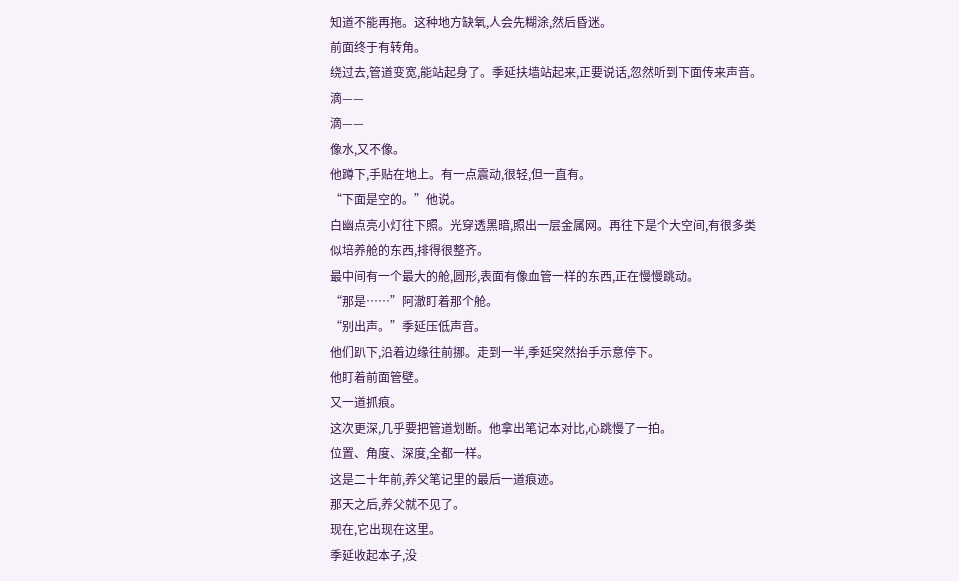知道不能再拖。这种地方缺氧,人会先糊涂,然后昏迷。
前面终于有转角。
绕过去,管道变宽,能站起身了。季延扶墙站起来,正要说话,忽然听到下面传来声音。
滴——
滴——
像水,又不像。
他蹲下,手贴在地上。有一点震动,很轻,但一直有。
“下面是空的。”他说。
白幽点亮小灯往下照。光穿透黑暗,照出一层金属网。再往下是个大空间,有很多类似培养舱的东西,排得很整齐。
最中间有一个最大的舱,圆形,表面有像血管一样的东西,正在慢慢跳动。
“那是……”阿澈盯着那个舱。
“别出声。”季延压低声音。
他们趴下,沿着边缘往前挪。走到一半,季延突然抬手示意停下。
他盯着前面管壁。
又一道抓痕。
这次更深,几乎要把管道划断。他拿出笔记本对比,心跳慢了一拍。
位置、角度、深度,全都一样。
这是二十年前,养父笔记里的最后一道痕迹。
那天之后,养父就不见了。
现在,它出现在这里。
季延收起本子,没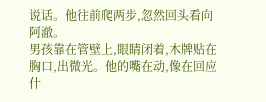说话。他往前爬两步,忽然回头看向阿澈。
男孩靠在管壁上,眼睛闭着,木牌贴在胸口,出微光。他的嘴在动,像在回应什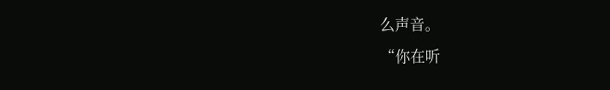么声音。
“你在听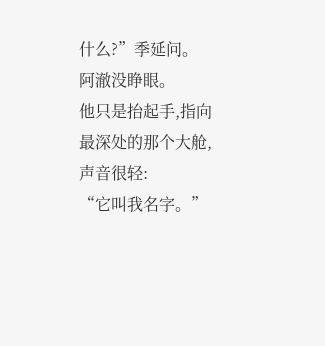什么?”季延问。
阿澈没睁眼。
他只是抬起手,指向最深处的那个大舱,声音很轻:
“它叫我名字。”